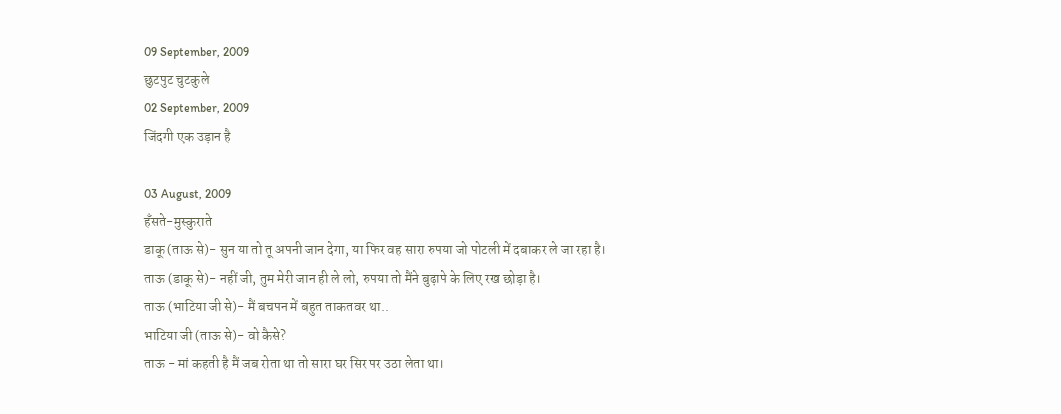09 September, 2009
छुटपुट चुटकुले
02 September, 2009
जिंदगी एक उड़ान है

03 August, 2009
हँसते-मुस्कुराते
डाकू (ताऊ से)- सुन या तो तू अपनी जान देगा, या फिर वह सारा रुपया जो पोटली में दबाकर ले जा रहा है।
ताऊ (डाकू से)- नहीं जी, तुम मेरी जान ही ले लो, रुपया तो मैंने बुढ़ापे के लिए रख छोड़ा है।
ताऊ (भाटिया जी से)- मैं बचपन में बहुत ताकतवर था..
भाटिया जी (ताऊ से)- वो कैसे?
ताऊ - मां कहती है मैं जब रोता था तो सारा घर सिर पर उठा लेता था।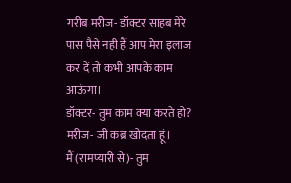गरीब मरीज- डॉक्टर साहब मेरे पास पैसे नही हैं आप मेरा इलाज कर दें तो कभी आपके काम आऊंगा।
डॉक्टर- तुम काम क्या करते हो?
मरीज- जी कब्र खोदता हूं।
मैं (रामप्यारी से)- तुम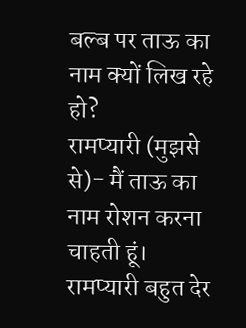बल्ब पर ताऊ का नाम क्यों लिख रहे हो?
रामप्यारी (मुझसे से)- मैं ताऊ का नाम रोशन करना चाहती हूं।
रामप्यारी बहुत देर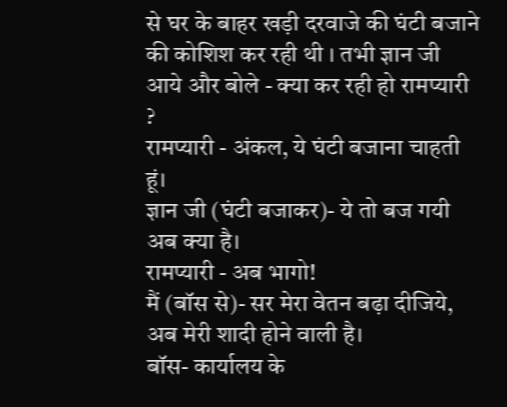से घर के बाहर खड़ी दरवाजे की घंटी बजाने की कोशिश कर रही थी । तभी ज्ञान जी आये और बोले - क्या कर रही हो रामप्यारी ?
रामप्यारी - अंकल, ये घंटी बजाना चाहती हूं।
ज्ञान जी (घंटी बजाकर)- ये तो बज गयी अब क्या है।
रामप्यारी - अब भागो!
मैं (बॉस से)- सर मेरा वेतन बढ़ा दीजिये, अब मेरी शादी होने वाली है।
बॉस- कार्यालय के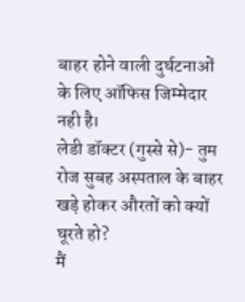बाहर होने वाली दुर्घटनाओं के लिए ऑफिस जिम्मेदार नही है।
लेडी डॉक्टर (गुस्से से)- तुम रोज सुबह अस्पताल के बाहर खड़े होकर औरतों को क्यों घूरते हो?
मैं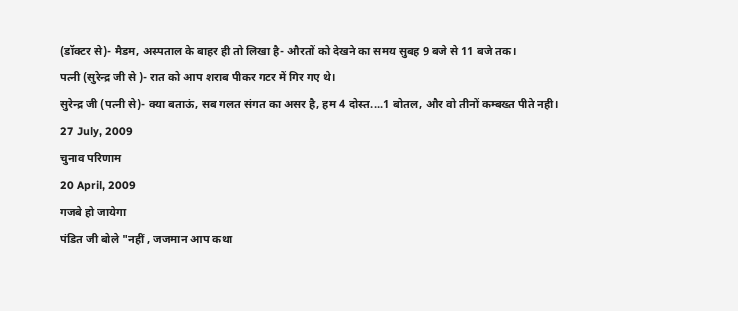(डॉक्टर से)- मैडम, अस्पताल के बाहर ही तो लिखा है- औरतों को देखने का समय सुबह 9 बजे से 11 बजे तक।
पत्नी (सुरेन्द्र जी से )- रात को आप शराब पीकर गटर में गिर गए थे।
सुरेन्द्र जी (पत्नी से)- क्या बताऊं, सब गलत संगत का असर है, हम 4 दोस्त....1 बोतल, और वो तीनों कम्बख्त पीते नही।
27 July, 2009
चुनाव परिणाम
20 April, 2009
गजबे हो जायेगा
पंडित जी बोले "नहीं , जजमान आप कथा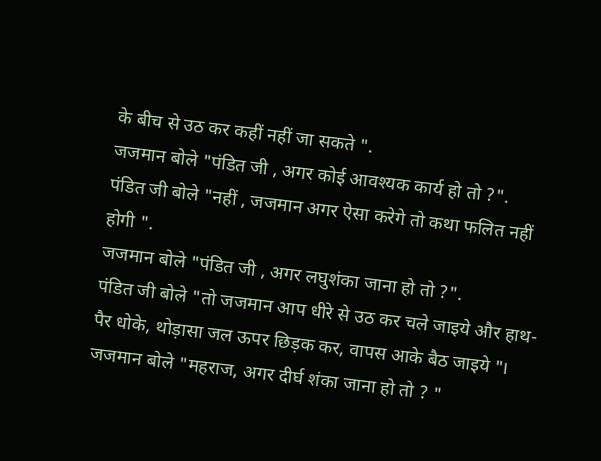के बीच से उठ कर कहीं नहीं जा सकते ".
जजमान बोले "पंडित जी , अगर कोई आवश्यक कार्य हो तो ?".
पंडित जी बोले "नहीं , जजमान अगर ऐसा करेगे तो कथा फलित नहीं होगी ".
जजमान बोले "पंडित जी , अगर लघुशंका जाना हो तो ?".
पंडित जी बोले "तो जजमान आप धीरे से उठ कर चले जाइये और हाथ-पैर धोके, थोड़ासा जल ऊपर छिड़क कर, वापस आके बैठ जाइये "।
जजमान बोले "महराज, अगर दीर्घ शंका जाना हो तो ? "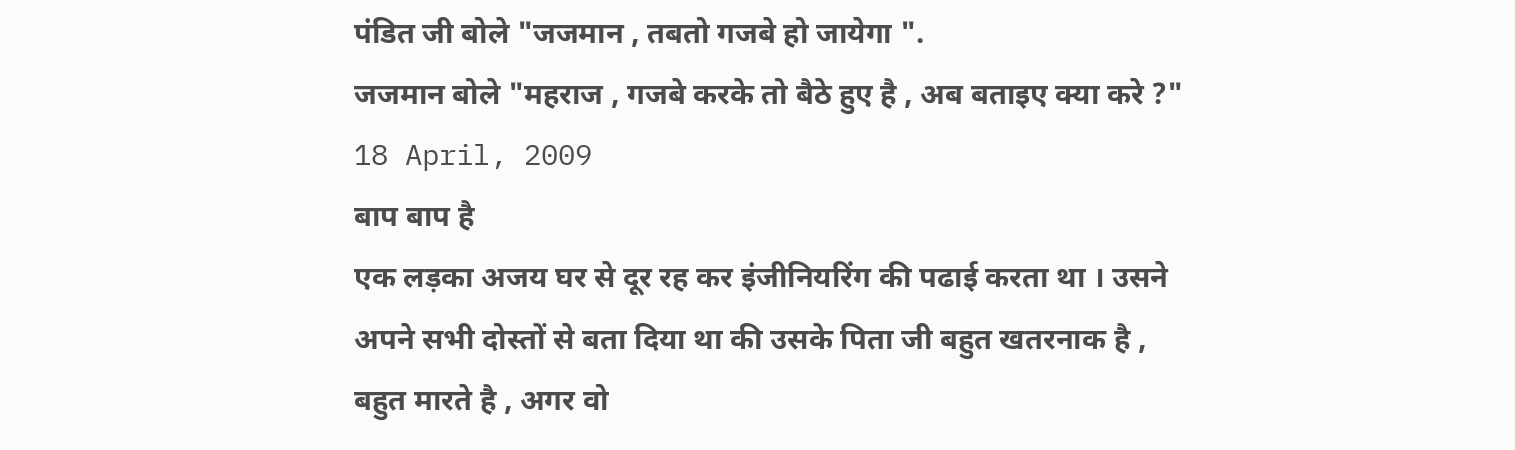पंडित जी बोले "जजमान , तबतो गजबे हो जायेगा ".
जजमान बोले "महराज , गजबे करके तो बैठे हुए है , अब बताइए क्या करे ?"
18 April, 2009
बाप बाप है
एक लड़का अजय घर से दूर रह कर इंजीनियरिंग की पढाई करता था । उसने अपने सभी दोस्तों से बता दिया था की उसके पिता जी बहुत खतरनाक है , बहुत मारते है , अगर वो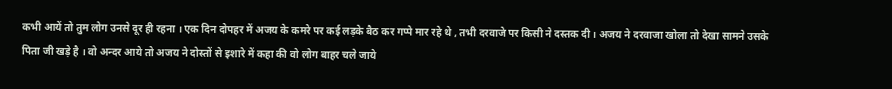कभी आयें तो तुम लोग उनसे दूर ही रहना । एक दिन दोपहर में अजय के कमरे पर कई लड़के बैठ कर गप्पे मार रहे थे , तभी दरवाजे पर किसी ने दस्तक दी । अजय ने दरवाजा खोला तो देखा सामने उसके पिता जी खड़े है । वो अन्दर आये तो अजय ने दोस्तों से इशारे में कहा की वो लोग बाहर चले जाये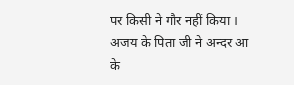पर किसी ने गौर नहीं किया । अजय के पिता जी ने अन्दर आ के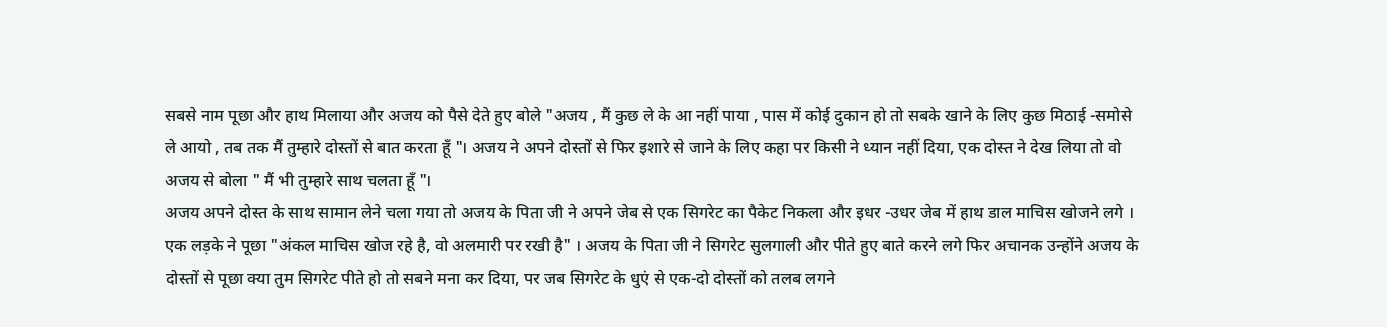सबसे नाम पूछा और हाथ मिलाया और अजय को पैसे देते हुए बोले "अजय , मैं कुछ ले के आ नहीं पाया , पास में कोई दुकान हो तो सबके खाने के लिए कुछ मिठाई -समोसे ले आयो , तब तक मैं तुम्हारे दोस्तों से बात करता हूँ "। अजय ने अपने दोस्तों से फिर इशारे से जाने के लिए कहा पर किसी ने ध्यान नहीं दिया, एक दोस्त ने देख लिया तो वो अजय से बोला " मैं भी तुम्हारे साथ चलता हूँ "।
अजय अपने दोस्त के साथ सामान लेने चला गया तो अजय के पिता जी ने अपने जेब से एक सिगरेट का पैकेट निकला और इधर -उधर जेब में हाथ डाल माचिस खोजने लगे । एक लड़के ने पूछा "अंकल माचिस खोज रहे है, वो अलमारी पर रखी है" । अजय के पिता जी ने सिगरेट सुलगाली और पीते हुए बाते करने लगे फिर अचानक उन्होंने अजय के दोस्तों से पूछा क्या तुम सिगरेट पीते हो तो सबने मना कर दिया, पर जब सिगरेट के धुएं से एक-दो दोस्तों को तलब लगने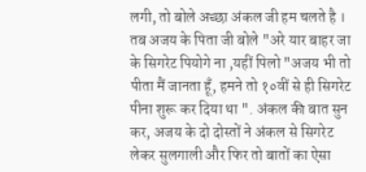लगी, तो बोले अच्छा अंकल जी हम चलते है । तब अजय के पिता जी बोले "अरे यार बाहर जा के सिगरेट पियोगे ना ,यहीं पिलो "अजय भी तो पीता मैं जानता हूँ, हमने तो १०वीं से ही सिगरेट पीना शुरू कर दिया था ". अंकल की बात सुन कर, अजय के दो दोस्तों ने अंकल से सिगरेट लेकर सुलगाली और फिर तो बातों का ऐसा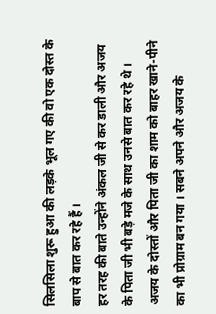सिलसिला शुरू हुआ की लड़के भूल गए की वो एक दोस्त के बाप से बात कर रहे हैं ।
हर तरह की बाते उन्होंने अंकल जी से कर डाली और अजय के पिता जी भी बड़े मजे के साथ उनसे बात कर रहे थे । अजय के दोस्तों और पिता जी का शाम को बाहर खाने-पीने का भी प्रोग्राम बन गया । सबने अपने और अजय के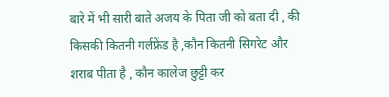बारे में भी सारी बाते अजय के पिता जी को बता दी , की किसकी कितनी गर्लफ्रेंड है ,कौन कितनी सिगरेट और शराब पीता है , कौन कालेज छुट्टी कर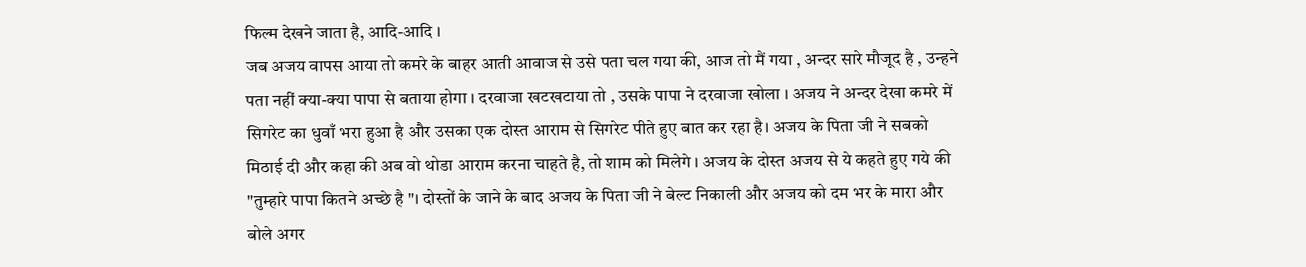फिल्म देखने जाता है, आदि-आदि ।
जब अजय वापस आया तो कमरे के बाहर आती आवाज से उसे पता चल गया की, आज तो मैं गया , अन्दर सारे मौजूद है , उन्हने पता नहीं क्या-क्या पापा से बताया होगा । दरवाजा खटखटाया तो , उसके पापा ने दरवाजा खोला । अजय ने अन्दर देखा कमरे में सिगरेट का धुवाँ भरा हुआ है और उसका एक दोस्त आराम से सिगरेट पीते हुए बात कर रहा है। अजय के पिता जी ने सबको मिठाई दी और कहा की अब वो थोडा आराम करना चाहते है, तो शाम को मिलेगे । अजय के दोस्त अजय से ये कहते हुए गये की "तुम्हारे पापा कितने अच्छे है "। दोस्तों के जाने के बाद अजय के पिता जी ने बेल्ट निकाली और अजय को दम भर के मारा और बोले अगर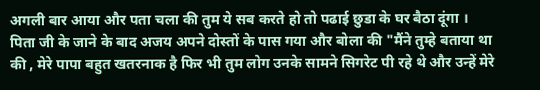अगली बार आया और पता चला की तुम ये सब करते हो तो पढाई छुडा के घर बैठा दूंगा ।
पिता जी के जाने के बाद अजय अपने दोस्तों के पास गया और बोला की "मैंने तुम्हे बताया था की , मेरे पापा बहुत खतरनाक है फिर भी तुम लोग उनके सामने सिगरेट पी रहे थे और उन्हें मेरे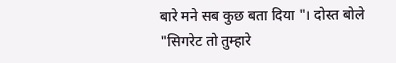बारे मने सब कुछ बता दिया "। दोस्त बोले "सिगरेट तो तुम्हारे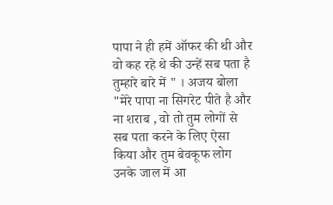पापा ने ही हमें ऑफर की थी और वो कह रहे थे की उन्हें सब पता है तुम्हारे बारे में " । अजय बोला "मेरे पापा ना सिगरेट पीते है और ना शराब , वो तो तुम लोगों से सब पता करने के लिए ऐसा किया और तुम बेवकूफ लोग उनके जाल में आ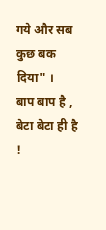गये और सब कुछ बक दिया" ।
बाप बाप है , बेटा बेटा ही है !